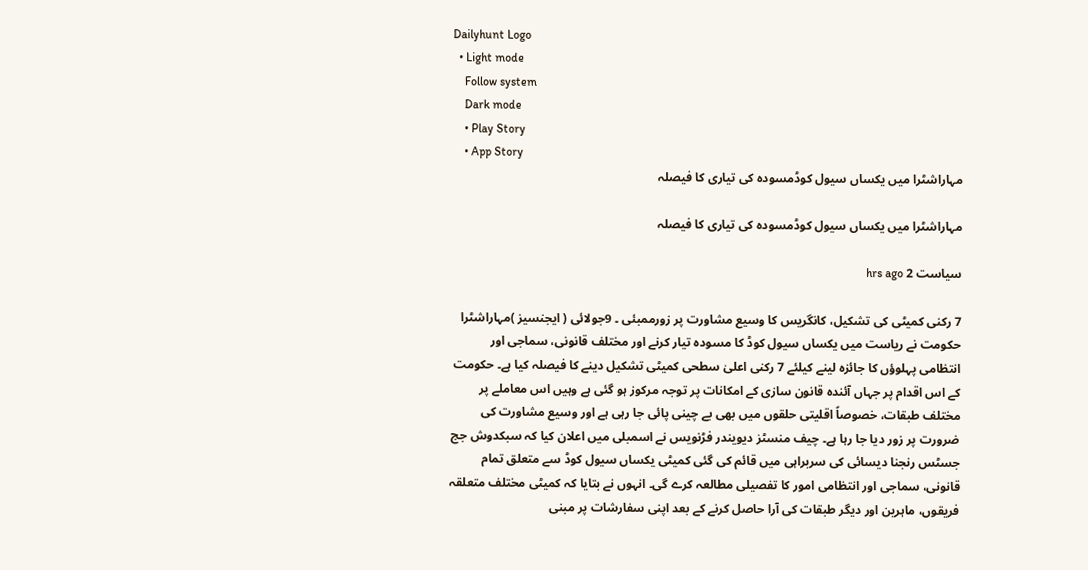Dailyhunt Logo
  • Light mode
    Follow system
    Dark mode
    • Play Story
    • App Story
مہاراشٹرا میں یکساں سیول کوڈمسودہ کی تیاری کا فیصلہ

مہاراشٹرا میں یکساں سیول کوڈمسودہ کی تیاری کا فیصلہ

سیاست 2 hrs ago

7 رکنی کمیٹی کی تشکیل، کانگریس کا وسیع مشاورت پر زورممبئی ۔ 9جولائی ( ایجنسیز )مہاراشٹرا حکومت نے ریاست میں یکساں سیول کوڈ کا مسودہ تیار کرنے اور مختلف قانونی، سماجی اور انتظامی پہلوؤں کا جائزہ لینے کیلئے 7 رکنی اعلیٰ سطحی کمیٹی تشکیل دینے کا فیصلہ کیا ہے۔ حکومت کے اس اقدام پر جہاں آئندہ قانون سازی کے امکانات پر توجہ مرکوز ہو گئی ہے وہیں اس معاملے پر مختلف طبقات، خصوصاً اقلیتی حلقوں میں بھی بے چینی پائی جا رہی ہے اور وسیع مشاورت کی ضرورت پر زور دیا جا رہا ہے۔ چیف منسٹرٰ دیویندر فڑنویس نے اسمبلی میں اعلان کیا کہ سبکدوش جج جسٹس رنجنا دیسائی کی سربراہی میں قائم کی گئی کمیٹی یکساں سیول کوڈ سے متعلق تمام قانونی، سماجی اور انتظامی امور کا تفصیلی مطالعہ کرے گی۔ انہوں نے بتایا کہ کمیٹی مختلف متعلقہ فریقوں، ماہرین اور دیگر طبقات کی آرا حاصل کرنے کے بعد اپنی سفارشات پر مبنی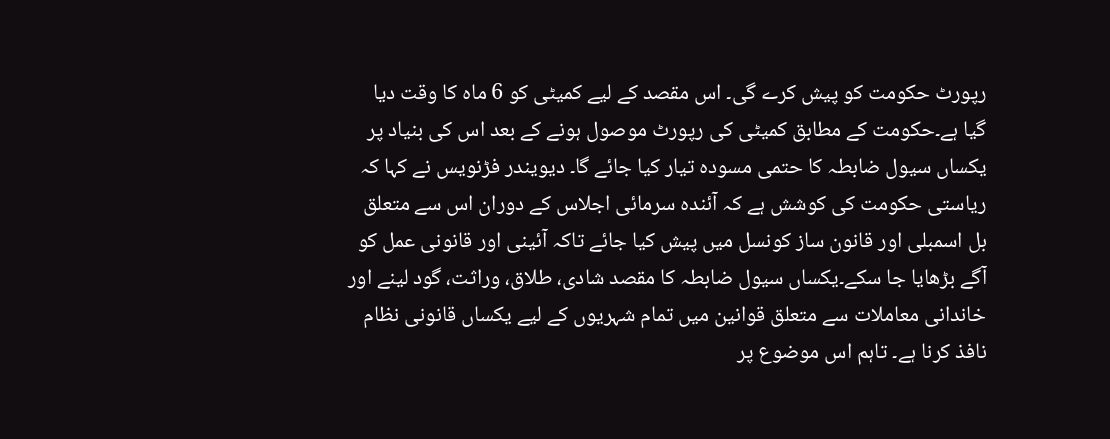رپورٹ حکومت کو پیش کرے گی۔ اس مقصد کے لیے کمیٹی کو 6 ماہ کا وقت دیا گیا ہے۔حکومت کے مطابق کمیٹی کی رپورٹ موصول ہونے کے بعد اس کی بنیاد پر یکساں سیول ضابطہ کا حتمی مسودہ تیار کیا جائے گا۔ دیویندر فڑنویس نے کہا کہ ریاستی حکومت کی کوشش ہے کہ آئندہ سرمائی اجلاس کے دوران اس سے متعلق بل اسمبلی اور قانون ساز کونسل میں پیش کیا جائے تاکہ آئینی اور قانونی عمل کو آگے بڑھایا جا سکے۔یکساں سیول ضابطہ کا مقصد شادی، طلاق، وراثت، گود لینے اور خاندانی معاملات سے متعلق قوانین میں تمام شہریوں کے لیے یکساں قانونی نظام نافذ کرنا ہے۔ تاہم اس موضوع پر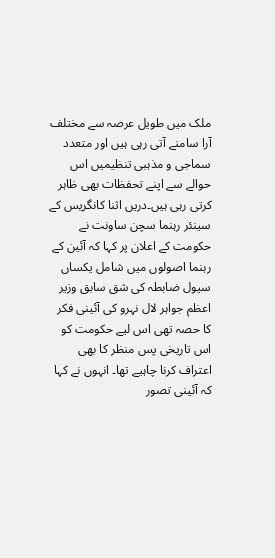ملک میں طویل عرصہ سے مختلف آرا سامنے آتی رہی ہیں اور متعدد سماجی و مذہبی تنظیمیں اس حوالے سے اپنے تحفظات بھی ظاہر کرتی رہی ہیں۔دریں اثنا کانگریس کے سینئر رہنما سچن ساونت نے حکومت کے اعلان پر کہا کہ آئین کے رہنما اصولوں میں شامل یکساں سیول ضابطہ کی شق سابق وزیر اعظم جواہر لال نہرو کی آئینی فکر کا حصہ تھی اس لیے حکومت کو اس تاریخی پس منظر کا بھی اعتراف کرنا چاہیے تھا۔ انہوں نے کہا کہ آئینی تصور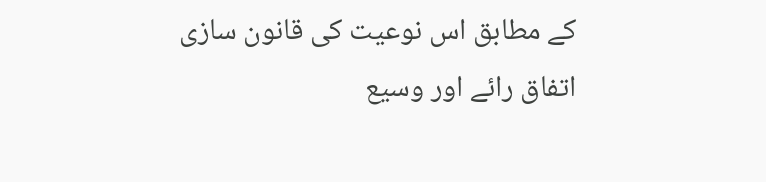کے مطابق اس نوعیت کی قانون سازی اتفاق رائے اور وسیع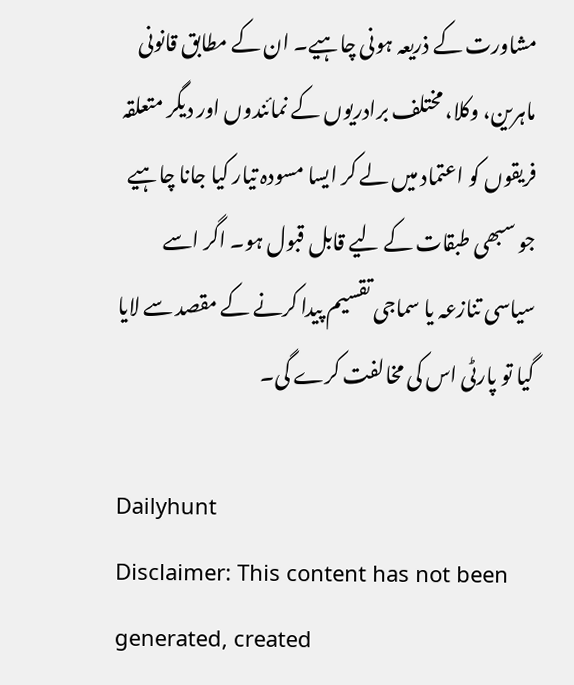مشاورت کے ذریعہ ہونی چاہیے۔ ان کے مطابق قانونی ماہرین، وکلا، مختلف برادریوں کے نمائندوں اور دیگر متعلقہ فریقوں کو اعتماد میں لے کر ایسا مسودہ تیار کیا جانا چاہیے جو سبھی طبقات کے لیے قابل قبول ہو۔ اگر اسے سیاسی تنازعہ یا سماجی تقسیم پیدا کرنے کے مقصد سے لایا گیا تو پارٹی اس کی مخالفت کرے گی۔

Dailyhunt
Disclaimer: This content has not been generated, created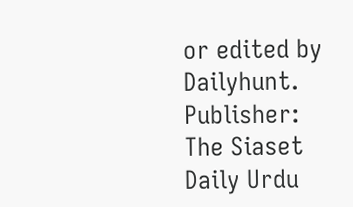or edited by Dailyhunt. Publisher: The Siaset Daily Urdu